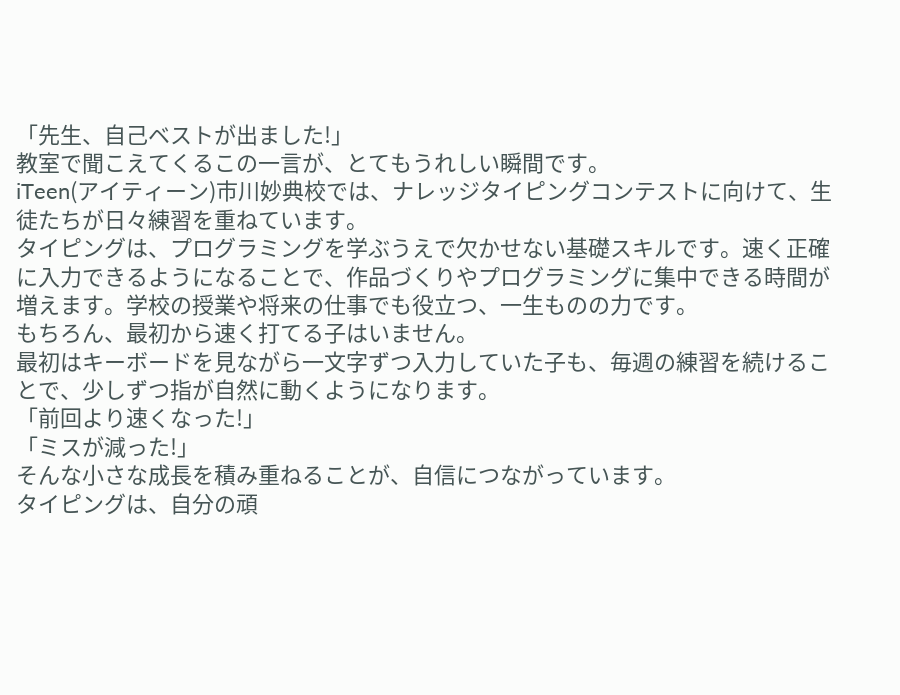「先生、自己ベストが出ました!」
教室で聞こえてくるこの一言が、とてもうれしい瞬間です。
iTeen(アイティーン)市川妙典校では、ナレッジタイピングコンテストに向けて、生徒たちが日々練習を重ねています。
タイピングは、プログラミングを学ぶうえで欠かせない基礎スキルです。速く正確に入力できるようになることで、作品づくりやプログラミングに集中できる時間が増えます。学校の授業や将来の仕事でも役立つ、一生ものの力です。
もちろん、最初から速く打てる子はいません。
最初はキーボードを見ながら一文字ずつ入力していた子も、毎週の練習を続けることで、少しずつ指が自然に動くようになります。
「前回より速くなった!」
「ミスが減った!」
そんな小さな成長を積み重ねることが、自信につながっています。
タイピングは、自分の頑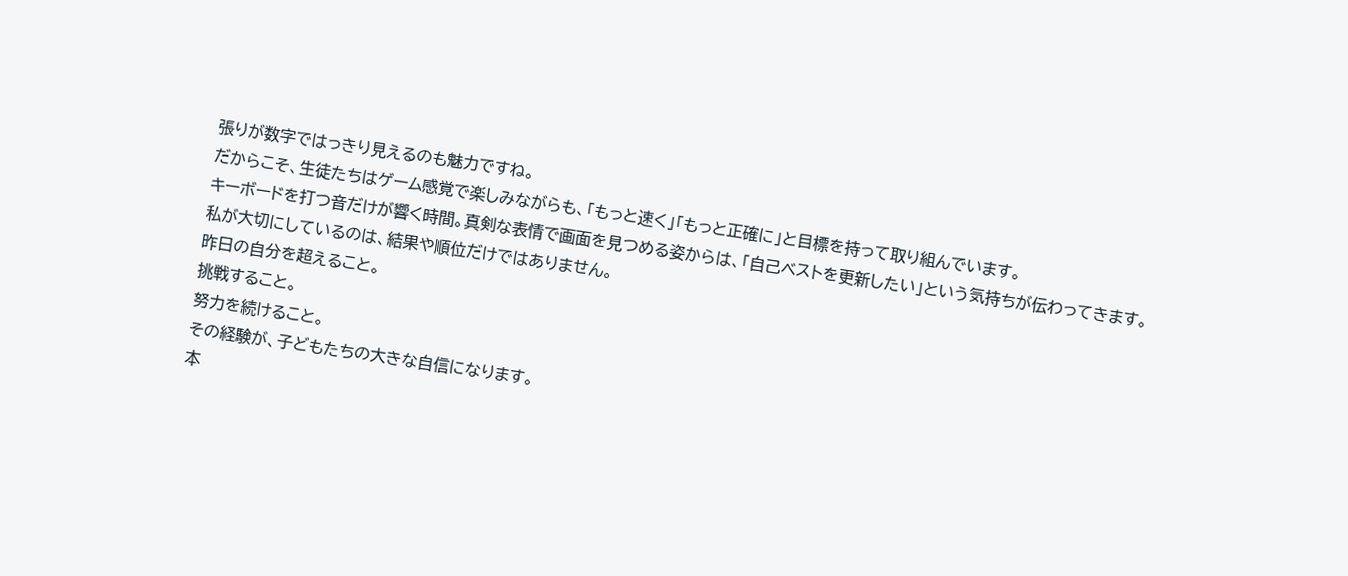張りが数字ではっきり見えるのも魅力ですね。
だからこそ、生徒たちはゲーム感覚で楽しみながらも、「もっと速く」「もっと正確に」と目標を持って取り組んでいます。
キーボードを打つ音だけが響く時間。真剣な表情で画面を見つめる姿からは、「自己ベストを更新したい」という気持ちが伝わってきます。
私が大切にしているのは、結果や順位だけではありません。
昨日の自分を超えること。
挑戦すること。
努力を続けること。
その経験が、子どもたちの大きな自信になります。
本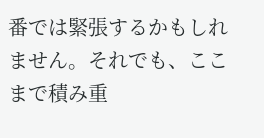番では緊張するかもしれません。それでも、ここまで積み重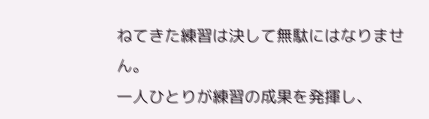ねてきた練習は決して無駄にはなりません。
一人ひとりが練習の成果を発揮し、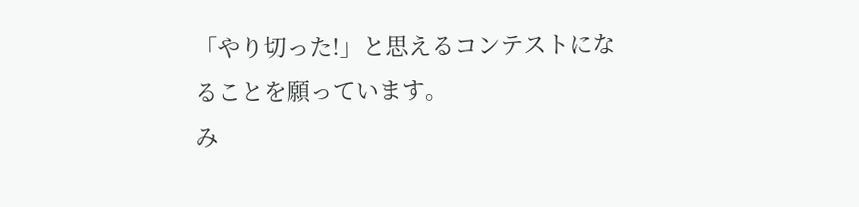「やり切った!」と思えるコンテストになることを願っています。
み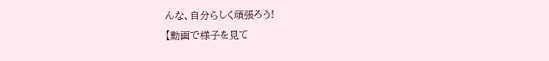んな、自分らしく頑張ろう!
【動画で様子を見て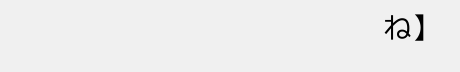ね】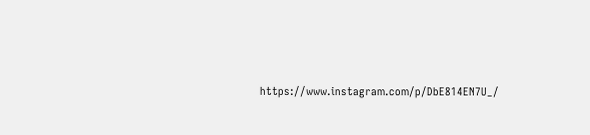https://www.instagram.com/p/DbE814EN7U_/